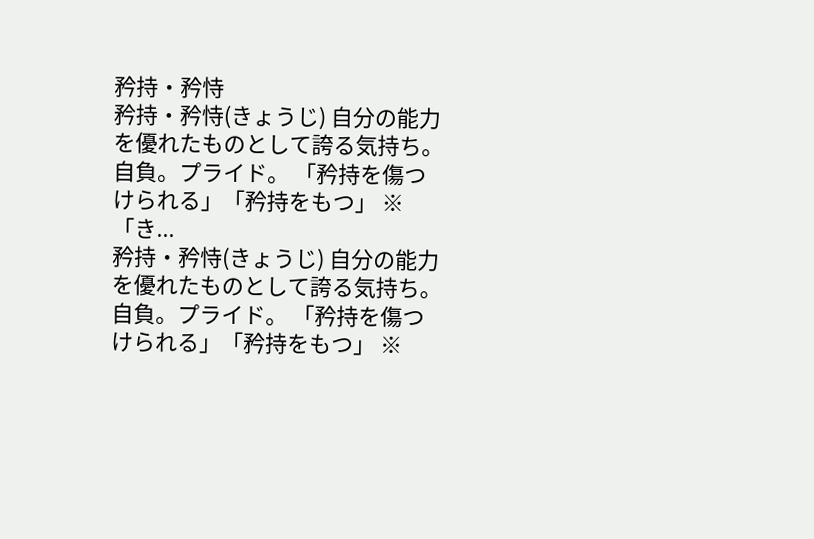矜持・矜恃
矜持・矜恃(きょうじ) 自分の能力を優れたものとして誇る気持ち。自負。プライド。 「矜持を傷つけられる」「矜持をもつ」 ※「き...
矜持・矜恃(きょうじ) 自分の能力を優れたものとして誇る気持ち。自負。プライド。 「矜持を傷つけられる」「矜持をもつ」 ※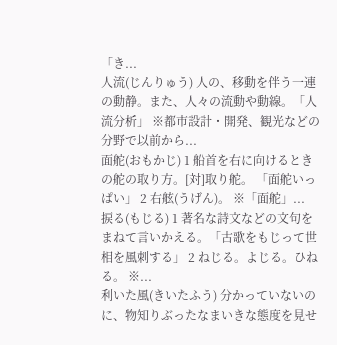「き...
人流(じんりゅう) 人の、移動を伴う一連の動静。また、人々の流動や動線。「人流分析」 ※都市設計・開発、観光などの分野で以前から...
面舵(おもかじ) 1 船首を右に向けるときの舵の取り方。[対]取り舵。 「面舵いっぱい」 2 右舷(うげん)。 ※「面舵」...
捩る(もじる) 1 著名な詩文などの文句をまねて言いかえる。「古歌をもじって世相を風刺する」 2 ねじる。よじる。ひねる。 ※...
利いた風(きいたふう) 分かっていないのに、物知りぶったなまいきな態度を見せ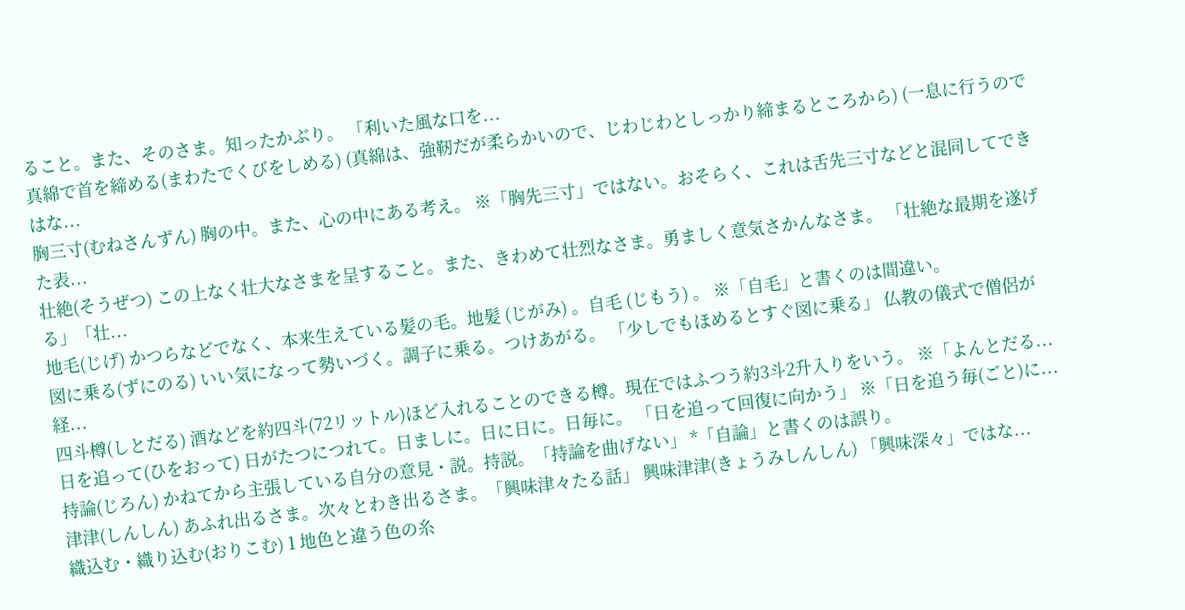ること。また、そのさま。知ったかぶり。 「利いた風な口を...
真綿で首を締める(まわたでくびをしめる) (真綿は、強靭だが柔らかいので、じわじわとしっかり締まるところから) (一息に行うのではな...
胸三寸(むねさんずん) 胸の中。また、心の中にある考え。 ※「胸先三寸」ではない。おそらく、これは舌先三寸などと混同してできた表...
壮絶(そうぜつ) この上なく壮大なさまを呈すること。また、きわめて壮烈なさま。勇ましく意気さかんなさま。 「壮絶な最期を遂げる」「壮...
地毛(じげ) かつらなどでなく、本来生えている髪の毛。地髪 (じがみ) 。自毛 (じもう) 。 ※「自毛」と書くのは間違い。
図に乗る(ずにのる) いい気になって勢いづく。調子に乗る。つけあがる。 「少しでもほめるとすぐ図に乗る」 仏教の儀式で僧侶が経...
四斗樽(しとだる) 酒などを約四斗(72リットル)ほど入れることのできる樽。現在ではふつう約3斗2升入りをいう。 ※「よんとだる...
日を追って(ひをおって) 日がたつにつれて。日ましに。日に日に。日毎に。 「日を追って回復に向かう」 ※「日を追う毎(ごと)に...
持論(じろん) かねてから主張している自分の意見・説。持説。「持論を曲げない」 *「自論」と書くのは誤り。
津津(しんしん) あふれ出るさま。次々とわき出るさま。「興味津々たる話」 興味津津(きょうみしんしん) 「興味深々」ではな...
織込む・織り込む(おりこむ) 1 地色と違う色の糸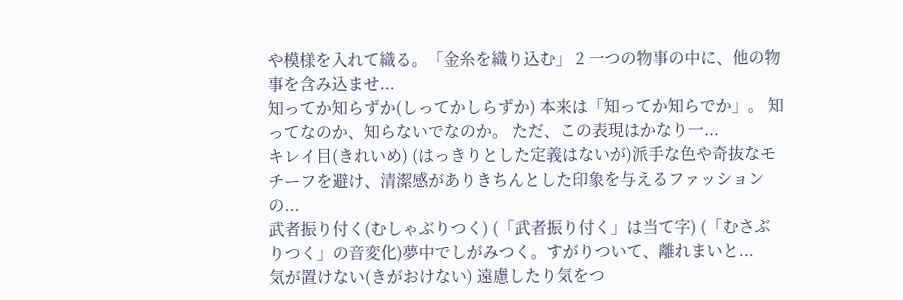や模様を入れて織る。「金糸を織り込む」 2 一つの物事の中に、他の物事を含み込ませ...
知ってか知らずか(しってかしらずか) 本来は「知ってか知らでか」。 知ってなのか、知らないでなのか。 ただ、この表現はかなり一...
キレイ目(きれいめ) (はっきりとした定義はないが)派手な色や奇抜なモチーフを避け、清潔感がありきちんとした印象を与えるファッションの...
武者振り付く(むしゃぶりつく) (「武者振り付く」は当て字) (「むさぶりつく」の音変化)夢中でしがみつく。すがりついて、離れまいと...
気が置けない(きがおけない) 遠慮したり気をつ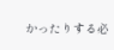かったりする必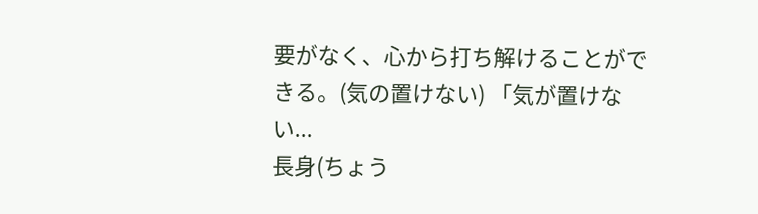要がなく、心から打ち解けることができる。(気の置けない) 「気が置けない...
長身(ちょう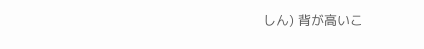しん) 背が高いこ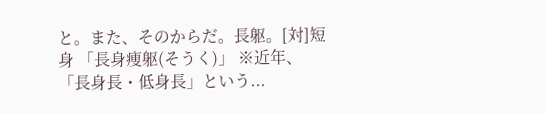と。また、そのからだ。長躯。[対]短身 「長身痩躯(そうく)」 ※近年、「長身長・低身長」という...